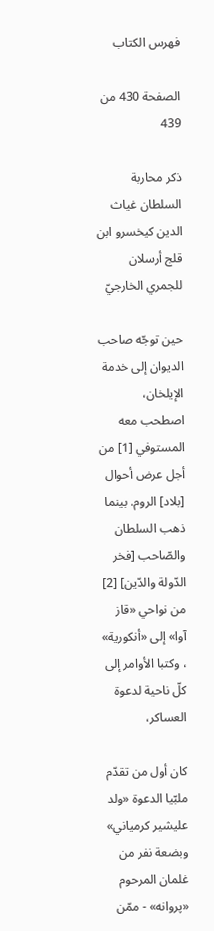فهرس الكتاب

الصفحة 430 من 439

ذكر محاربة السلطان غياث الدين كيخسرو ابن قلج أرسلان للجمري الخارجيّ

حين توجّه صاحب الديوان إلى خدمة الإيلخان، اصطحب معه المستوفي [1] من أجل عرض أحوال [بلاد] الروم. بينما ذهب السلطان والصّاحب [فخر الدّولة والدّين] [2] من نواحي «قاز آوا» إلى «أنكورية» ، وكتبا الأوامر إلى كلّ ناحية لدعوة العساكر،

كان أول من تقدّم ملبّيا الدعوة «ولد عليشير كرمياني» وبضعة نفر من غلمان المرحوم «پروانه» - ممّن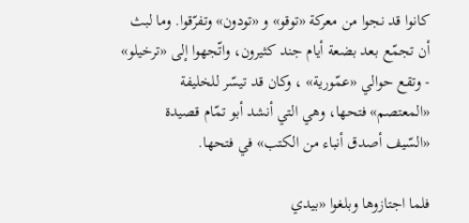كانوا قد نجوا من معركة «توقو» و «تودون» وتفرّقوا. وما لبث أن تجمّع بعد بضعة أيام جند كثيرون، واتّجهوا إلى «ترخيلو» - وتقع حوالي «عمّورية» ، وكان قد تيسّر للخليفة «المعتصم» فتحها، وهي التي أنشد أبو تمّام قصيدة «السّيف أصدق أنباء من الكتب» في فتحها.

فلما اجتازوها وبلغوا «بيدي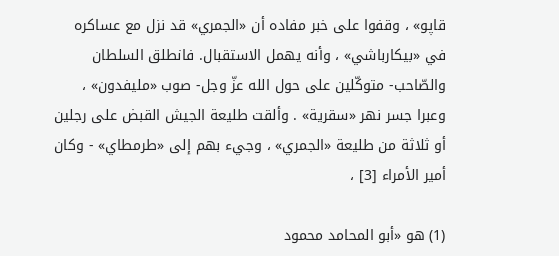قاپو» ، وقفوا على خبر مفاده أن «الجمري» قد نزل مع عساكره في «بيكارباشي» ، وأنه يهمل الاستقبال. فانطلق السلطان والصّاحب- متوكّلين على حول الله عزّ وجل- صوب «مليفدون» ، وعبرا جسر نهر «سقرية» . وألقت طليعة الجيش القبض على رجلين أو ثلاثة من طليعة «الجمري» ، وجيء بهم إلى «طرمطاي» - وكان أمير الأمراء [3] ،

(1) هو «أبو المحامد محمود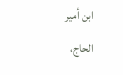ابن أمير الحاج،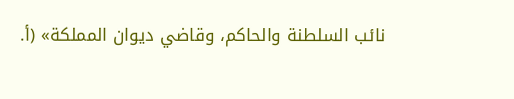نائب السلطنة والحاكم، وقاضي ديوان المملكة» (أ.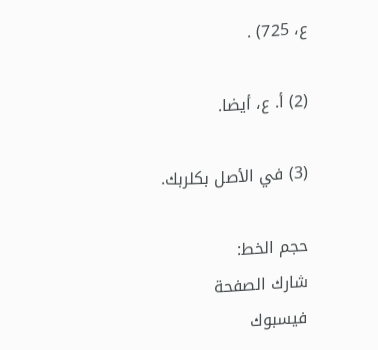ع، 725) .

(2) أ. ع، أيضا.

(3) في الأصل بكلربك.

حجم الخط:
شارك الصفحة
فيسبوك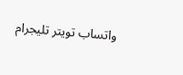واتساب تويتر تليجرام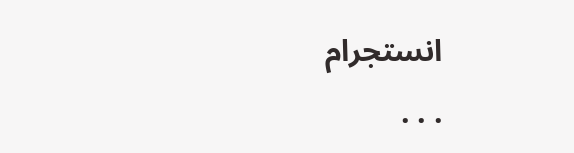انستجرام
. . .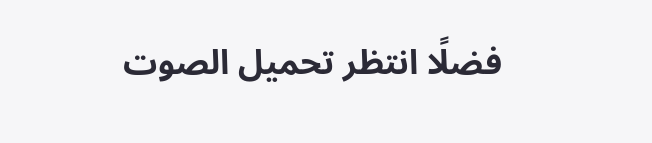فضلًا انتظر تحميل الصوت